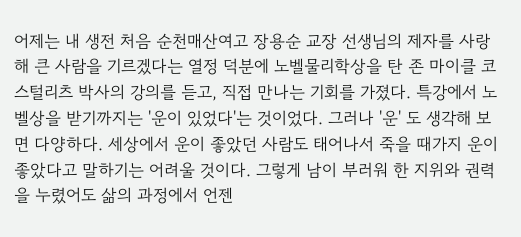어제는 내 생전 처음 순천매산여고 장용순 교장 선생님의 제자를 사랑해 큰 사람을 기르겠다는 열정 덕분에 노벨물리학상을 탄 존 마이클 코스털리츠 박사의 강의를 듣고, 직접 만나는 기회를 가졌다. 특강에서 노벨상을 받기까지는 '운이 있었다'는 것이었다. 그러나 '운' 도 생각해 보면 다양하다. 세상에서 운이 좋았던 사람도 태어나서 죽을 때가지 운이 좋았다고 말하기는 어려울 것이다. 그렇게 남이 부러워 한 지위와 권력을 누렸어도 삶의 과정에서 언젠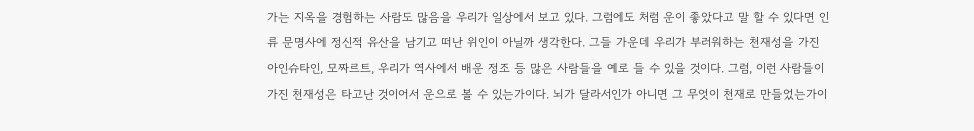가는 지옥을 경험하는 사람도 많음을 우리가 일상에서 보고 있다. 그럼에도 처럼 운이 좋았다고 말 할 수 있다면 인류 문명사에 정신적 유산을 남기고 떠난 위인이 아닐까 생각한다. 그들 가운데 우리가 부러워하는 천재성을 가진 아인슈타인, 모짜르트, 우리가 역사에서 배운 정조 등 많은 사람들을 예로 들 수 있을 것이다. 그럼, 이런 사람들이 가진 천재성은 타고난 것이어서 운으로 볼 수 있는가이다. 뇌가 달라서인가 아니면 그 무엇이 천재로 만들었는가이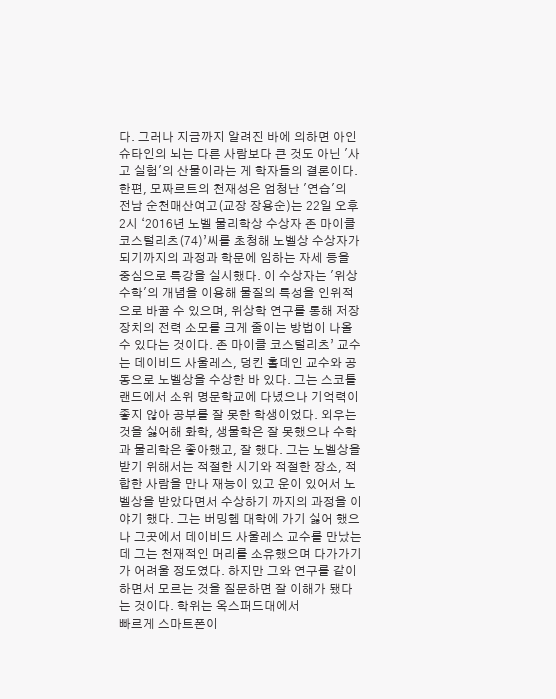다. 그러나 지금까지 알려진 바에 의하면 아인슈타인의 뇌는 다른 사람보다 큰 것도 아닌 '사고 실험'의 산물이라는 게 학자들의 결론이다. 한편, 모짜르트의 천재성은 엄청난 '연습'의
전남 순천매산여고(교장 장용순)는 22일 오후 2시 ‘2016년 노벨 물리학상 수상자 존 마이클 코스털리츠(74)’씨를 초청해 노벨상 수상자가 되기까지의 과정과 학문에 임하는 자세 등을 중심으로 특강을 실시했다. 이 수상자는 '위상 수학'의 개념을 이용해 물질의 특성을 인위적으로 바꿀 수 있으며, 위상학 연구를 통해 저장장치의 전력 소모를 크게 줄이는 방법이 나올 수 있다는 것이다. 존 마이클 코스털리츠’ 교수는 데이비드 사울레스, 덩킨 홀데인 교수와 공동으로 노벨상을 수상한 바 있다. 그는 스코틀랜드에서 소위 명문학교에 다녔으나 기억력이 좋지 않아 공부를 잘 못한 학생이었다. 외우는 것을 싫어해 화학, 생물학은 잘 못했으나 수학과 물리학은 좋아했고, 잘 했다. 그는 노벨상을 받기 위해서는 적절한 시기와 적절한 장소, 적합한 사람을 만나 재능이 있고 운이 있어서 노벨상을 받았다면서 수상하기 까지의 과정을 이야기 했다. 그는 버밍헴 대학에 가기 싫어 했으나 그곳에서 데이비드 사울레스 교수를 만났는데 그는 천재적인 머리를 소유했으며 다가가기가 어려울 정도였다. 하지만 그와 연구를 같이 하면서 모르는 것을 질문하면 잘 이해가 됐다는 것이다. 학위는 옥스퍼드대에서
빠르게 스마트폰이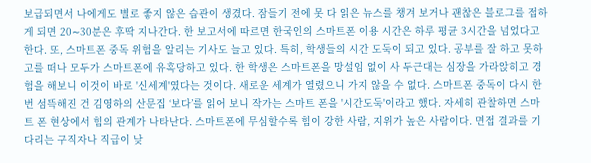보급되면서 나에게도 별로 좋지 않은 습관이 생겼다. 잠들기 전에 못 다 읽은 뉴스를 챙겨 보거나 괜찮은 블로그를 접하게 되면 20∼30분은 후딱 지나간다. 한 보고서에 따르면 한국인의 스마트폰 이용 시간은 하루 평균 3시간을 넘었다고 한다. 또, 스마트폰 중독 위험을 알리는 기사도 늘고 있다. 특히, 학생들의 시간 도둑이 되고 있다. 공부를 잘 하고 못하고를 떠나 모두가 스마트폰에 유혹당하고 있다. 한 학생은 스마트폰을 망설임 없이 사 두근대는 심장을 가라앉히고 경험을 해보니 이것이 바로 '신세계'였다는 것이다. 새로운 세계가 열렸으니 가지 않을 수 없다. 스마트폰 중독이 다시 한 번 섬뜩해진 건 김영하의 산문집 ‘보다’를 읽어 보니 작가는 스마트 폰을 '시간도둑'이라고 했다. 자세히 관찰하면 스마트 폰 현상에서 힘의 관계가 나타난다. 스마트폰에 무심할수록 힘이 강한 사람, 지위가 높은 사람이다. 면접 결과를 기다리는 구직자나 직급이 낮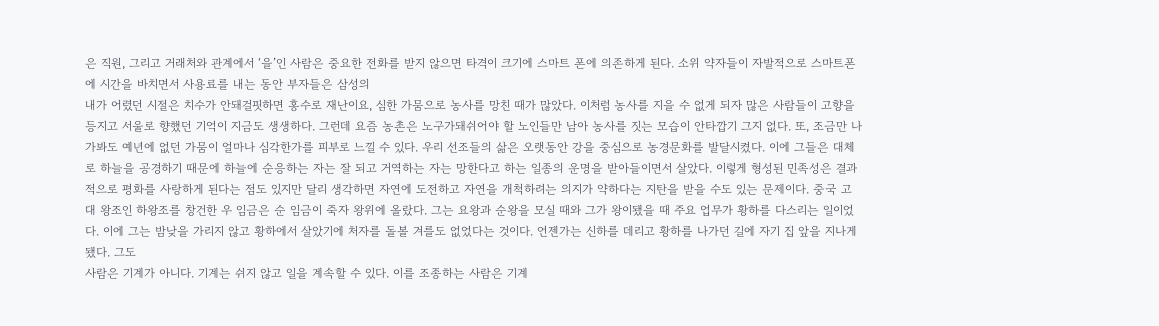은 직원, 그리고 거래처와 관계에서 ‘을’인 사람은 중요한 전화를 받지 않으면 타격이 크기에 스마트 폰에 의존하게 된다. 소위 약자들이 자발적으로 스마트폰에 시간을 바치면서 사용료를 내는 동안 부자들은 삼성의
내가 어렸던 시절은 치수가 안돼걸핏하면 홍수로 재난이요, 심한 가뭄으로 농사를 망친 때가 많았다. 이처럼 농사를 지을 수 없게 되자 많은 사람들이 고향을 등지고 서울로 향했던 기억이 지금도 생생하다. 그런데 요즘 농촌은 노구가돼쉬어야 할 노인들만 남아 농사를 짓는 모습이 안타깝기 그지 없다. 또, 조금만 나가봐도 예년에 없던 가뭄이 얼마나 심각한가를 피부로 느낄 수 있다. 우리 선조들의 삶은 오랫동안 강을 중심으로 농경문화를 발달시켰다. 이에 그들은 대체로 하늘을 공경하기 때문에 하늘에 순응하는 자는 잘 되고 거역하는 자는 망한다고 하는 일종의 운명을 받아들이면서 살았다. 이렇게 형성된 민족성은 결과적으로 평화를 사랑하게 된다는 점도 있지만 달리 생각하면 자연에 도전하고 자연을 개척하려는 의지가 약하다는 지탄을 받을 수도 있는 문제이다. 중국 고대 왕조인 하왕조를 창건한 우 임금은 순 임금이 죽자 왕위에 올랐다. 그는 요왕과 순왕을 모실 때와 그가 왕이됐을 때 주요 업무가 황하를 다스리는 일이었다. 이에 그는 밤낮을 가리지 않고 황하에서 살았기에 처자를 돌볼 겨를도 없었다는 것이다. 언젠가는 신하를 데리고 황하를 나가던 길에 자기 집 앞을 지나게됐다. 그도
사람은 기계가 아니다. 기계는 쉬지 않고 일을 계속할 수 있다. 이를 조종하는 사람은 기계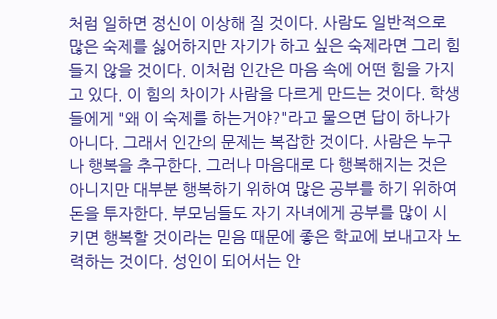처럼 일하면 정신이 이상해 질 것이다. 사람도 일반적으로 많은 숙제를 싫어하지만 자기가 하고 싶은 숙제라면 그리 힘들지 않을 것이다. 이처럼 인간은 마음 속에 어떤 힘을 가지고 있다. 이 힘의 차이가 사람을 다르게 만드는 것이다. 학생들에게 "왜 이 숙제를 하는거야?"라고 물으면 답이 하나가 아니다. 그래서 인간의 문제는 복잡한 것이다. 사람은 누구나 행복을 추구한다. 그러나 마음대로 다 행복해지는 것은 아니지만 대부분 행복하기 위하여 많은 공부를 하기 위하여 돈을 투자한다. 부모님들도 자기 자녀에게 공부를 많이 시키면 행복할 것이라는 믿음 때문에 좋은 학교에 보내고자 노력하는 것이다. 성인이 되어서는 안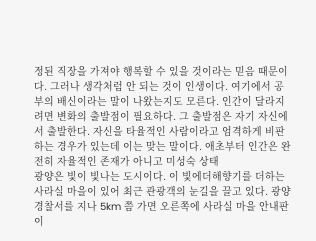정된 직장을 가져야 행복할 수 있을 것이라는 믿음 때문이다. 그러나 생각처럼 안 되는 것이 인생이다. 여기에서 공부의 배신이라는 말이 나왔는지도 모른다. 인간이 달라지려면 변화의 출발점이 필요하다. 그 출발점은 자기 자신에서 출발한다. 자신을 타율적인 사람이라고 엄격하게 비판하는 경우가 있는데 이는 맞는 말이다. 애초부터 인간은 완전히 자율적인 존재가 아니고 미성숙 상태
광양은 빛이 빛나는 도시이다. 이 빛에더해향기를 더하는 사라실 마을이 있어 최근 관광객의 눈길을 끌고 있다. 광양경찰서를 지나 5km 쯤 가면 오른쪽에 사라실 마을 안내판이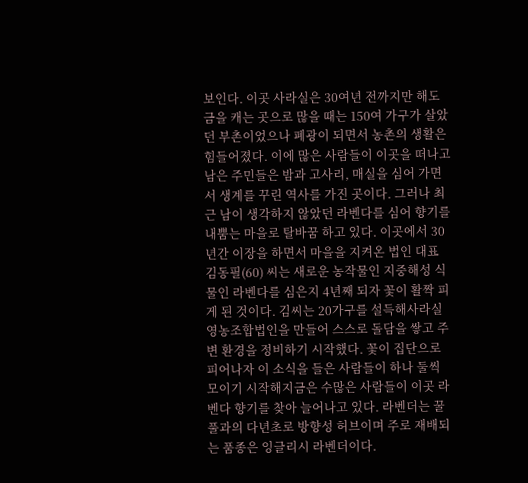보인다. 이곳 사라실은 30여년 전까지만 해도 금을 캐는 곳으로 많을 때는 150여 가구가 살았던 부촌이었으나 폐광이 되면서 농촌의 생활은 힘들어졌다. 이에 많은 사람들이 이곳을 떠나고 남은 주민들은 밤과 고사리, 매실을 심어 가면서 생계를 꾸린 역사를 가진 곳이다. 그러나 최근 남이 생각하지 않았던 라벤다를 심어 향기를 내뿜는 마을로 탈바꿈 하고 있다. 이곳에서 30년간 이장을 하면서 마을을 지켜온 법인 대표 김동필(60) 씨는 새로운 농작물인 지중해성 식물인 라벤다를 심은지 4년째 되자 꽃이 활짝 피게 된 것이다. 김씨는 20가구를 설득해사라실영농조합법인을 만들어 스스로 돌담을 쌓고 주변 환경을 정비하기 시작했다. 꽃이 집단으로 피어나자 이 소식을 들은 사람들이 하나 둘씩 모이기 시작해지금은 수많은 사람들이 이곳 라벤다 향기를 찾아 늘어나고 있다. 라벤더는 꿀풀과의 다년초로 방향성 허브이며 주로 재배되는 품종은 잉글리시 라벤더이다.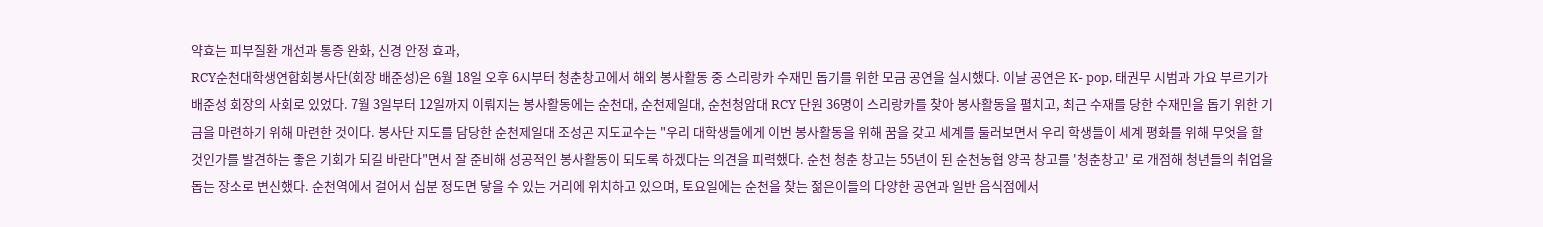약효는 피부질환 개선과 통증 완화, 신경 안정 효과,
RCY순천대학생연합회봉사단(회장 배준성)은 6월 18일 오후 6시부터 청춘창고에서 해외 봉사활동 중 스리랑카 수재민 돕기를 위한 모금 공연을 실시했다. 이날 공연은 K- pop, 태권무 시범과 가요 부르기가 배준성 회장의 사회로 있었다. 7월 3일부터 12일까지 이뤄지는 봉사활동에는 순천대, 순천제일대, 순천청암대 RCY 단원 36명이 스리랑카를 찾아 봉사활동을 펼치고, 최근 수재를 당한 수재민을 돕기 위한 기금을 마련하기 위해 마련한 것이다. 봉사단 지도를 담당한 순천제일대 조성곤 지도교수는 "우리 대학생들에게 이번 봉사활동을 위해 꿈을 갖고 세계를 둘러보면서 우리 학생들이 세계 평화를 위해 무엇을 할 것인가를 발견하는 좋은 기회가 되길 바란다"면서 잘 준비해 성공적인 봉사활동이 되도록 하겠다는 의견을 피력했다. 순천 청춘 창고는 55년이 된 순천농협 양곡 창고를 '청춘창고' 로 개점해 청년들의 취업을 돕는 장소로 변신했다. 순천역에서 걸어서 십분 정도면 닿을 수 있는 거리에 위치하고 있으며, 토요일에는 순천을 찾는 젊은이들의 다양한 공연과 일반 음식점에서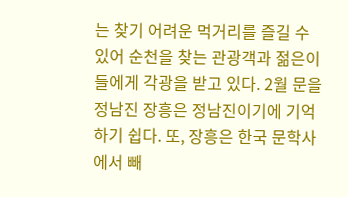는 찾기 어려운 먹거리를 즐길 수 있어 순천을 찾는 관광객과 젊은이들에게 각광을 받고 있다. 2월 문을
정남진 장흥은 정남진이기에 기억하기 쉽다. 또, 장흥은 한국 문학사에서 빼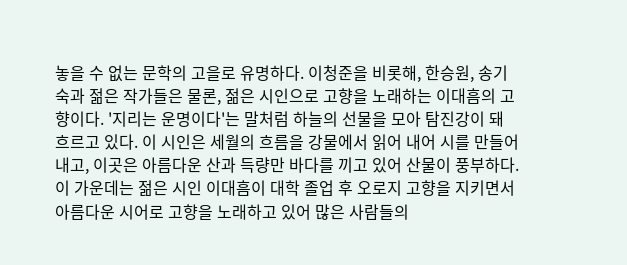놓을 수 없는 문학의 고을로 유명하다. 이청준을 비롯해, 한승원, 송기숙과 젊은 작가들은 물론, 젊은 시인으로 고향을 노래하는 이대흠의 고향이다. '지리는 운명이다'는 말처럼 하늘의 선물을 모아 탐진강이 돼 흐르고 있다. 이 시인은 세월의 흐름을 강물에서 읽어 내어 시를 만들어 내고, 이곳은 아름다운 산과 득량만 바다를 끼고 있어 산물이 풍부하다. 이 가운데는 젊은 시인 이대흠이 대학 졸업 후 오로지 고향을 지키면서 아름다운 시어로 고향을 노래하고 있어 많은 사람들의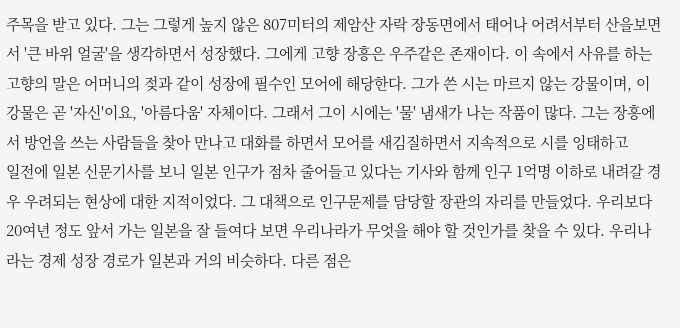주목을 받고 있다. 그는 그렇게 높지 않은 807미터의 제암산 자락 장동면에서 태어나 어려서부터 산을보면서 '큰 바위 얼굴'을 생각하면서 성장했다. 그에게 고향 장흥은 우주같은 존재이다. 이 속에서 사유를 하는 고향의 말은 어머니의 젖과 같이 성장에 필수인 모어에 해당한다. 그가 쓴 시는 마르지 않는 강물이며, 이 강물은 곧 '자신'이요, '아름다움' 자체이다. 그래서 그이 시에는 '물' 냄새가 나는 작품이 많다. 그는 장흥에서 방언을 쓰는 사람들을 찾아 만나고 대화를 하면서 모어를 새김질하면서 지속적으로 시를 잉태하고
일전에 일본 신문기사를 보니 일본 인구가 점차 줄어들고 있다는 기사와 함께 인구 1억명 이하로 내려갈 경우 우려되는 현상에 대한 지적이었다. 그 대책으로 인구문제를 담당할 장관의 자리를 만들었다. 우리보다 20여년 정도 앞서 가는 일본을 잘 들여다 보면 우리나라가 무엇을 해야 할 것인가를 찾을 수 있다. 우리나라는 경제 성장 경로가 일본과 거의 비슷하다. 다른 점은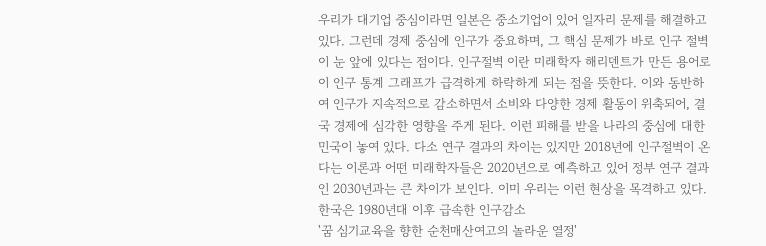우리가 대기업 중심이라면 일본은 중소기업이 있어 일자리 문제를 해결하고 있다. 그런데 경제 중심에 인구가 중요하며, 그 핵심 문제가 바로 인구 절벽이 눈 앞에 있다는 점이다. 인구절벽 이란 미래학자 해리덴트가 만든 용어로이 인구 통계 그래프가 급격하게 하락하게 되는 점을 뜻한다. 이와 동반하여 인구가 지속적으로 감소하면서 소비와 다양한 경제 활동이 위축되어, 결국 경제에 심각한 영향을 주게 된다. 이런 피해를 받을 나라의 중심에 대한민국이 놓여 있다. 다소 연구 결과의 차이는 있지만 2018년에 인구절벽이 온다는 이론과 어떤 미래학자들은 2020년으로 예측하고 있어 정부 연구 결과인 2030년과는 큰 차이가 보인다. 이미 우리는 이런 현상을 목격하고 있다. 한국은 1980년대 이후 급속한 인구감소
'꿈 심기교육을 향한 순천매산여고의 놀라운 열정'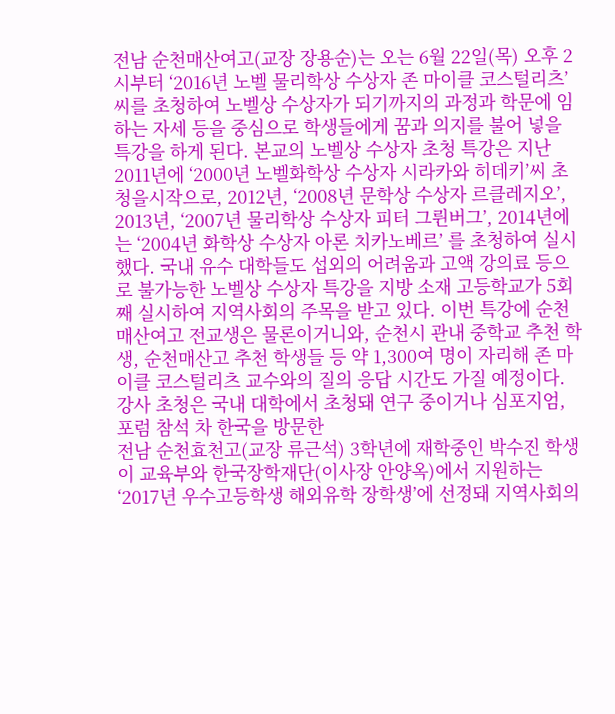전남 순천매산여고(교장 장용순)는 오는 6월 22일(목) 오후 2시부터 ‘2016년 노벨 물리학상 수상자 존 마이클 코스털리츠’씨를 초청하여 노벨상 수상자가 되기까지의 과정과 학문에 임하는 자세 등을 중심으로 학생들에게 꿈과 의지를 불어 넣을 특강을 하게 된다. 본교의 노벨상 수상자 초청 특강은 지난 2011년에 ‘2000년 노벨화학상 수상자 시라카와 히데키’씨 초청을시작으로, 2012년, ‘2008년 문학상 수상자 르클레지오’, 2013년, ‘2007년 물리학상 수상자 피터 그륀버그’, 2014년에는 ‘2004년 화학상 수상자 아론 치카노베르’ 를 초청하여 실시했다. 국내 유수 대학들도 섭외의 어려움과 고액 강의료 등으로 불가능한 노벨상 수상자 특강을 지방 소재 고등학교가 5회째 실시하여 지역사회의 주목을 받고 있다. 이번 특강에 순천매산여고 전교생은 물론이거니와, 순천시 관내 중학교 추천 학생, 순천매산고 추천 학생들 등 약 1,300여 명이 자리해 존 마이클 코스털리츠 교수와의 질의 응답 시간도 가질 예정이다. 강사 초청은 국내 대학에서 초청돼 연구 중이거나 심포지엄, 포럼 참석 차 한국을 방문한
전남 순천효천고(교장 류근석) 3학년에 재학중인 박수진 학생이 교육부와 한국장학재단(이사장 안양옥)에서 지원하는 ‘2017년 우수고등학생 해외유학 장학생’에 선정돼 지역사회의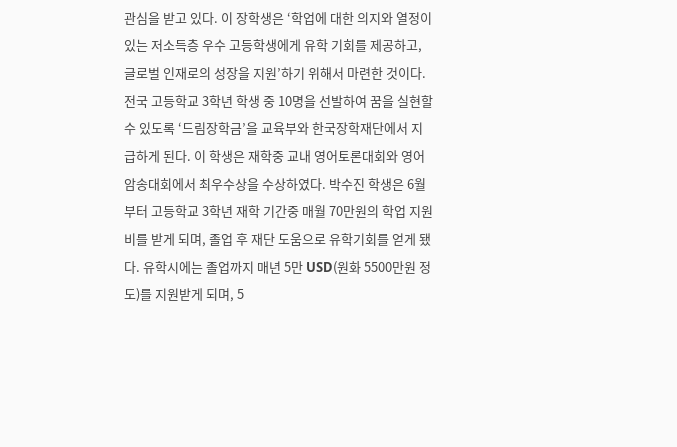관심을 받고 있다. 이 장학생은 ‘학업에 대한 의지와 열정이 있는 저소득층 우수 고등학생에게 유학 기회를 제공하고, 글로벌 인재로의 성장을 지원’하기 위해서 마련한 것이다. 전국 고등학교 3학년 학생 중 10명을 선발하여 꿈을 실현할 수 있도록 ‘드림장학금’을 교육부와 한국장학재단에서 지급하게 된다. 이 학생은 재학중 교내 영어토론대회와 영어 암송대회에서 최우수상을 수상하였다. 박수진 학생은 6월부터 고등학교 3학년 재학 기간중 매월 70만원의 학업 지원비를 받게 되며, 졸업 후 재단 도움으로 유학기회를 얻게 됐다. 유학시에는 졸업까지 매년 5만 USD(원화 5500만원 정도)를 지원받게 되며, 5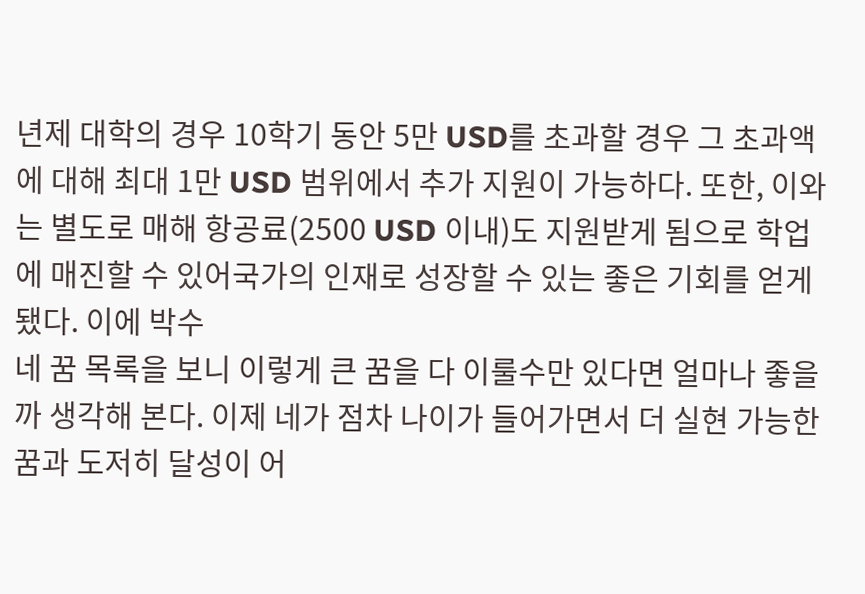년제 대학의 경우 10학기 동안 5만 USD를 초과할 경우 그 초과액에 대해 최대 1만 USD 범위에서 추가 지원이 가능하다. 또한, 이와는 별도로 매해 항공료(2500 USD 이내)도 지원받게 됨으로 학업에 매진할 수 있어국가의 인재로 성장할 수 있는 좋은 기회를 얻게 됐다. 이에 박수
네 꿈 목록을 보니 이렇게 큰 꿈을 다 이룰수만 있다면 얼마나 좋을까 생각해 본다. 이제 네가 점차 나이가 들어가면서 더 실현 가능한 꿈과 도저히 달성이 어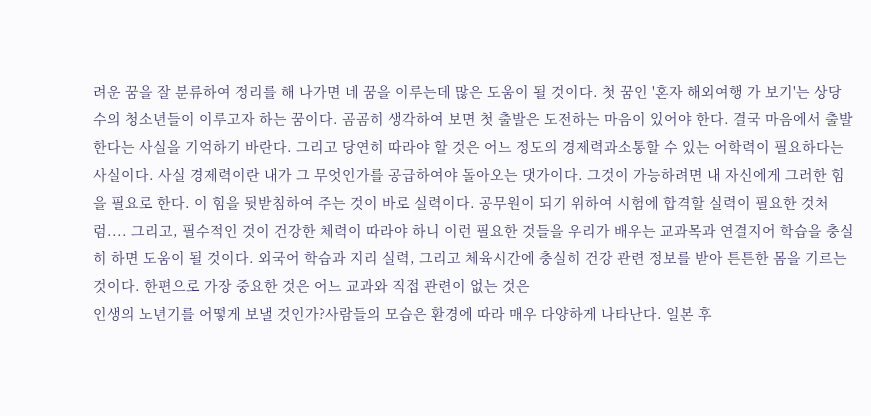려운 꿈을 잘 분류하여 정리를 해 나가면 네 꿈을 이루는데 많은 도움이 될 것이다. 첫 꿈인 '혼자 해외여행 가 보기'는 상당수의 청소년들이 이루고자 하는 꿈이다. 곰곰히 생각하여 보면 첫 출발은 도전하는 마음이 있어야 한다. 결국 마음에서 출발한다는 사실을 기억하기 바란다. 그리고 당연히 따라야 할 것은 어느 정도의 경제력과소통할 수 있는 어학력이 필요하다는 사실이다. 사실 경제력이란 내가 그 무엇인가를 공급하여야 돌아오는 댓가이다. 그것이 가능하려면 내 자신에게 그러한 힘을 필요로 한다. 이 힘을 뒷받침하여 주는 것이 바로 실력이다. 공무원이 되기 위하여 시험에 합격할 실력이 필요한 것처럼.... 그리고, 필수적인 것이 건강한 체력이 따라야 하니 이런 필요한 것들을 우리가 배우는 교과목과 연결지어 학습을 충실히 하면 도움이 될 것이다. 외국어 학습과 지리 실력, 그리고 체육시간에 충실히 건강 관련 정보를 받아 튼튼한 몸을 기르는 것이다. 한편으로 가장 중요한 것은 어느 교과와 직접 관련이 없는 것은
인생의 노년기를 어떻게 보낼 것인가?사람들의 모습은 환경에 따라 매우 다양하게 나타난다. 일본 후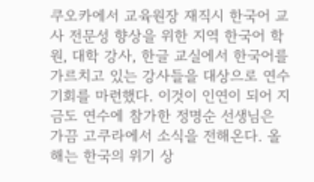쿠오카에서 교육원장 재직시 한국어 교사 전문성 향상을 위한 지역 한국어 학원, 대학 강사, 한글 교실에서 한국어를 가르치고 있는 강사들을 대상으로 연수기회를 마련했다. 이것이 인연이 되어 지금도 연수에 참가한 정명순 선생님은 가끔 고쿠라에서 소식을 전해온다. 올해는 한국의 위기 상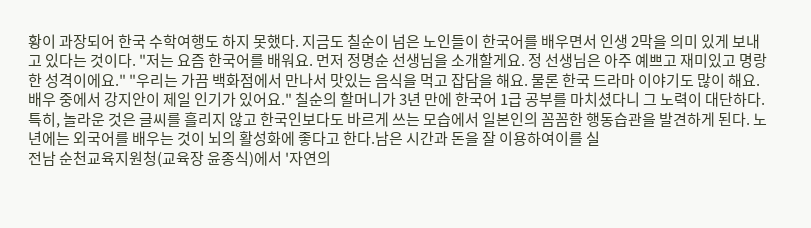황이 과장되어 한국 수학여행도 하지 못했다. 지금도 칠순이 넘은 노인들이 한국어를 배우면서 인생 2막을 의미 있게 보내고 있다는 것이다. "저는 요즘 한국어를 배워요. 먼저 정명순 선생님을 소개할게요. 정 선생님은 아주 예쁘고 재미있고 명랑한 성격이에요." "우리는 가끔 백화점에서 만나서 맛있는 음식을 먹고 잡담을 해요. 물론 한국 드라마 이야기도 많이 해요. 배우 중에서 강지안이 제일 인기가 있어요." 칠순의 할머니가 3년 만에 한국어 1급 공부를 마치셨다니 그 노력이 대단하다. 특히, 놀라운 것은 글씨를 흘리지 않고 한국인보다도 바르게 쓰는 모습에서 일본인의 꼼꼼한 행동습관을 발견하게 된다. 노년에는 외국어를 배우는 것이 뇌의 활성화에 좋다고 한다.남은 시간과 돈을 잘 이용하여이를 실
전남 순천교육지원청(교육장 윤종식)에서 '자연의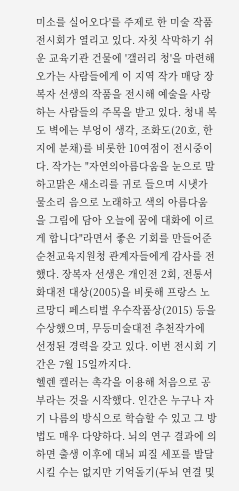미소를 실어오다'를 주제로 한 미술 작품 전시회가 열리고 있다. 자칫 삭막하기 쉬운 교육기관 건물에 '갤러리 청'을 마련해 오가는 사람들에게 이 지역 작가 매당 장복자 선생의 작품을 전시해 예술을 사랑하는 사람들의 주목을 받고 있다. 청내 복도 벽에는 부엉이 생각, 조화도(20호, 한지에 분채)를 비롯한 10여점이 전시중이다. 작가는 "자연의아름다움을 눈으로 말하고맑은 새소리를 귀로 들으며 시냇가 물소리 음으로 노래하고 색의 아름다움을 그림에 담아 오늘에 꿈에 대화에 이르게 합니다"라면서 좋은 기회를 만들어준 순천교육지원청 관계자들에게 감사를 전했다. 장복자 선생은 개인전 2회, 전통서화대전 대상(2005)을 비롯해 프랑스 노르망디 페스티벌 우수작품상(2015) 등을 수상했으며, 무등미술대전 추천작가에 선정된 경력을 갖고 있다. 이번 전시회 기간은 7월 15일까지다.
헬렌 켈러는 촉각을 이용해 처음으로 공부라는 것을 시작했다. 인간은 누구나 자기 나름의 방식으로 학습할 수 있고 그 방법도 매우 다양하다. 뇌의 연구 결과에 의하면 출생 이후에 대뇌 피질 세포를 발달시킬 수는 없지만 기억돌기(두뇌 연결 및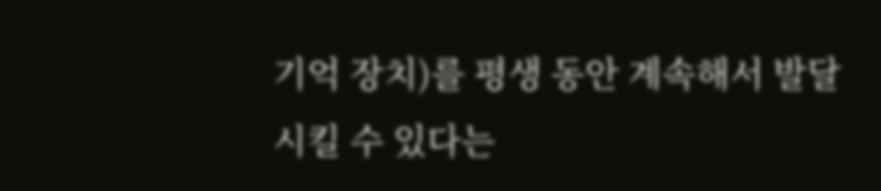기억 장치)를 평생 동안 계속해서 발달시킬 수 있다는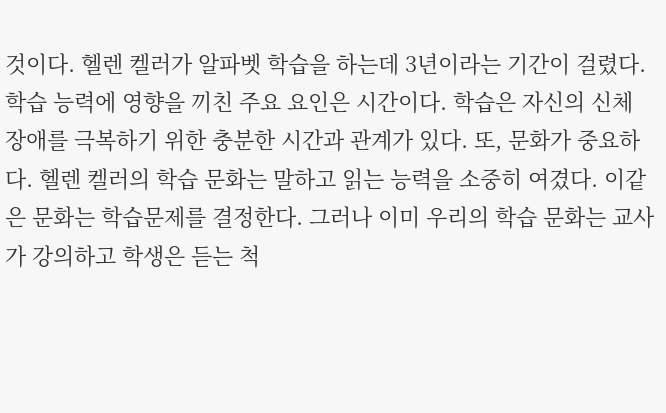것이다. 헬렌 켈러가 알파벳 학습을 하는데 3년이라는 기간이 걸렸다. 학습 능력에 영향을 끼친 주요 요인은 시간이다. 학습은 자신의 신체 장애를 극복하기 위한 충분한 시간과 관계가 있다. 또, 문화가 중요하다. 헬렌 켈러의 학습 문화는 말하고 읽는 능력을 소중히 여겼다. 이같은 문화는 학습문제를 결정한다. 그러나 이미 우리의 학습 문화는 교사가 강의하고 학생은 듣는 척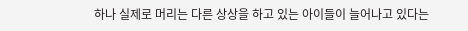하나 실제로 머리는 다른 상상을 하고 있는 아이들이 늘어나고 있다는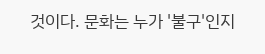것이다. 문화는 누가 '불구'인지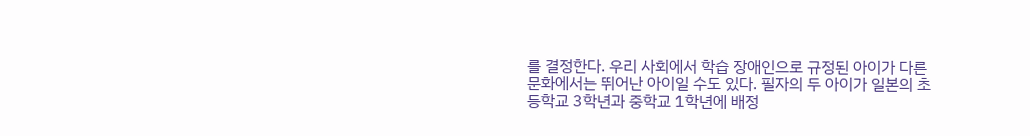를 결정한다. 우리 사회에서 학습 장애인으로 규정된 아이가 다른 문화에서는 뛰어난 아이일 수도 있다. 필자의 두 아이가 일본의 초등학교 3학년과 중학교 1학년에 배정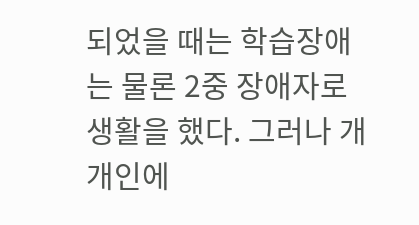되었을 때는 학습장애는 물론 2중 장애자로 생활을 했다. 그러나 개개인에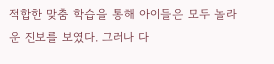적합한 맞춤 학습을 통해 아이들은 모두 놀라운 진보를 보였다. 그러나 다